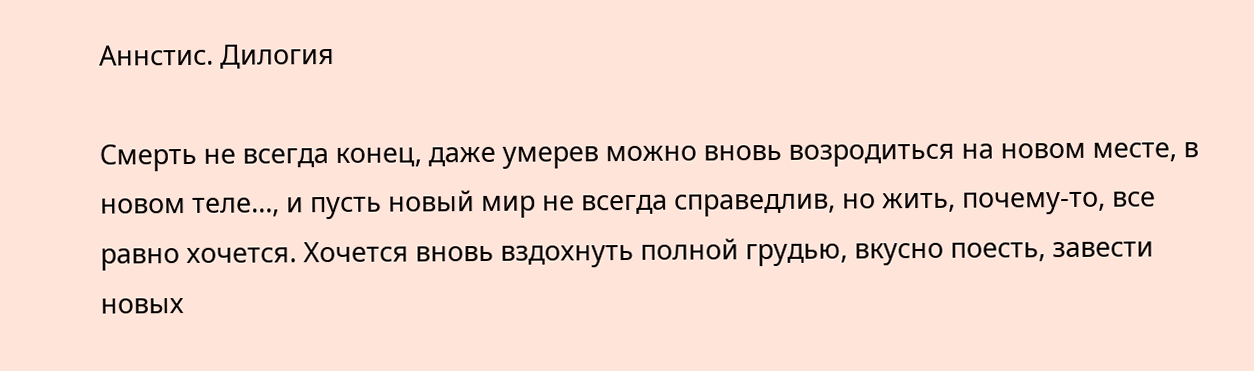Аннстис. Дилогия

Смерть не всегда конец, даже умерев можно вновь возродиться на новом месте, в новом теле…, и пусть новый мир не всегда справедлив, но жить, почему-то, все равно хочется. Хочется вновь вздохнуть полной грудью, вкусно поесть, завести новых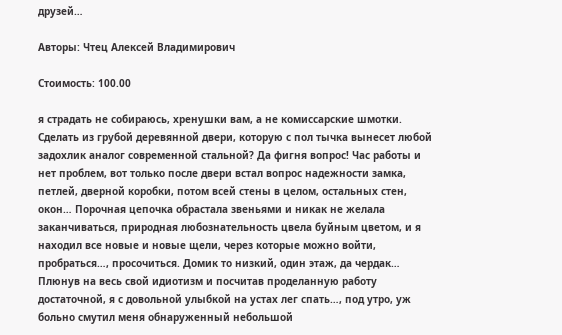друзей…

Авторы: Чтец Алексей Владимирович

Стоимость: 100.00

я страдать не собираюсь, хренушки вам, а не комиссарские шмотки.
Сделать из грубой деревянной двери, которую с пол тычка вынесет любой задохлик аналог современной стальной? Да фигня вопрос! Час работы и нет проблем, вот только после двери встал вопрос надежности замка, петлей, дверной коробки, потом всей стены в целом, остальных стен, окон… Порочная цепочка обрастала звеньями и никак не желала заканчиваться, природная любознательность цвела буйным цветом, и я находил все новые и новые щели, через которые можно войти, пробраться…, просочиться. Домик то низкий, один этаж, да чердак…
Плюнув на весь свой идиотизм и посчитав проделанную работу достаточной, я с довольной улыбкой на устах лег спать…, под утро, уж больно смутил меня обнаруженный небольшой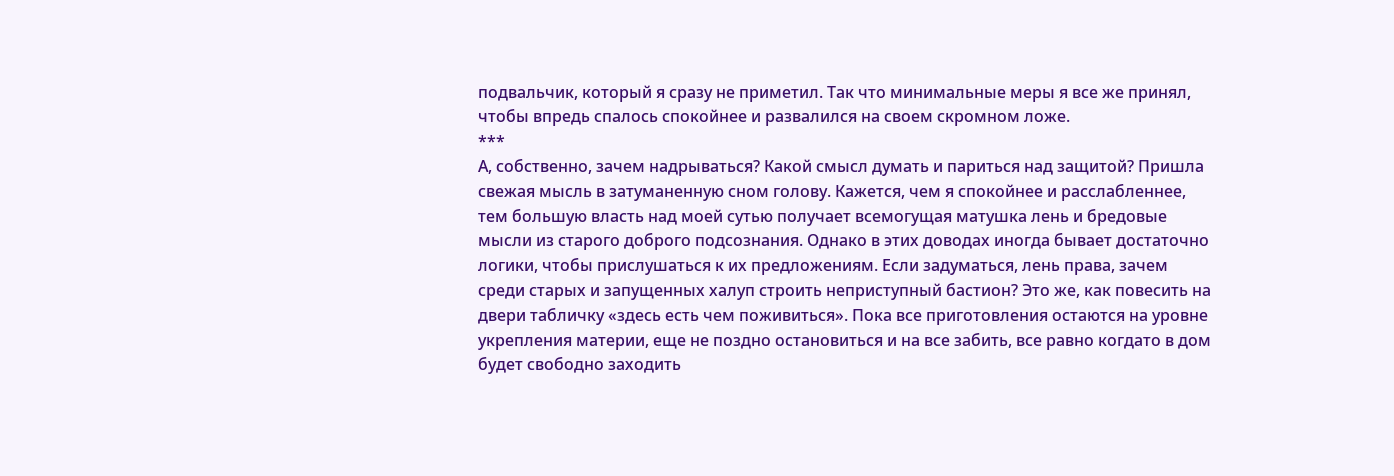подвальчик, который я сразу не приметил. Так что минимальные меры я все же принял, чтобы впредь спалось спокойнее и развалился на своем скромном ложе.
***
А, собственно, зачем надрываться? Какой смысл думать и париться над защитой? Пришла свежая мысль в затуманенную сном голову. Кажется, чем я спокойнее и расслабленнее, тем большую власть над моей сутью получает всемогущая матушка лень и бредовые мысли из старого доброго подсознания. Однако в этих доводах иногда бывает достаточно логики, чтобы прислушаться к их предложениям. Если задуматься, лень права, зачем среди старых и запущенных халуп строить неприступный бастион? Это же, как повесить на двери табличку «здесь есть чем поживиться». Пока все приготовления остаются на уровне укрепления материи, еще не поздно остановиться и на все забить, все равно когдато в дом будет свободно заходить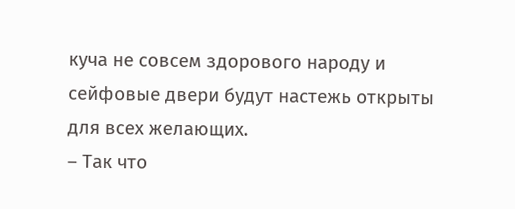куча не совсем здорового народу и сейфовые двери будут настежь открыты для всех желающих.
– Так что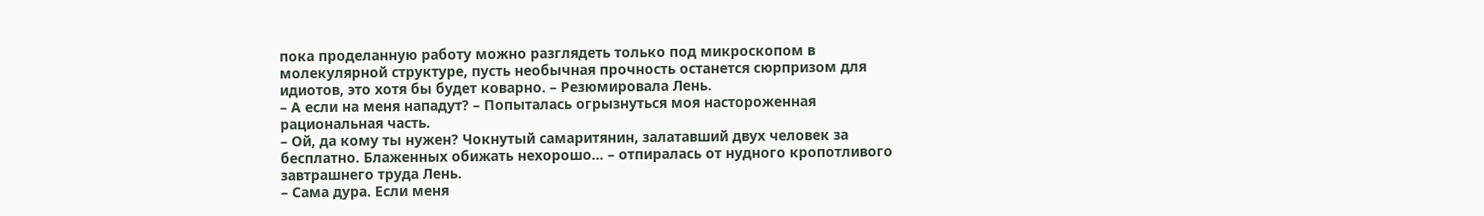пока проделанную работу можно разглядеть только под микроскопом в молекулярной структуре, пусть необычная прочность останется сюрпризом для идиотов, это хотя бы будет коварно. – Резюмировала Лень.
– А если на меня нападут? – Попыталась огрызнуться моя настороженная рациональная часть.
– Ой, да кому ты нужен? Чокнутый самаритянин, залатавший двух человек за бесплатно. Блаженных обижать нехорошо… – отпиралась от нудного кропотливого завтрашнего труда Лень.
– Сама дура. Если меня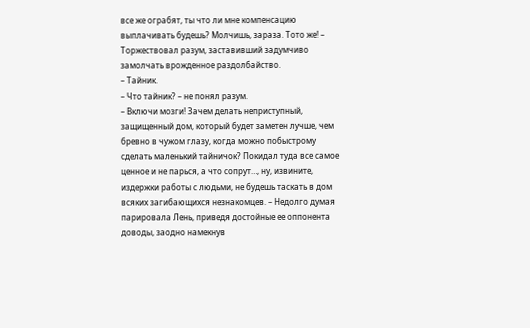все же ограбят, ты что ли мне компенсацию выплачивать будешь? Молчишь, зараза. Тото же! – Торжествовал разум, заставивший задумчиво замолчать врожденное раздолбайство.
– Тайник.
– Что тайник? – не понял разум.
– Включи мозги! Зачем делать неприступный, защищенный дом, который будет заметен лучше, чем бревно в чужом глазу, когда можно побыстрому сделать маленький тайничок? Покидал туда все самое ценное и не парься, а что сопрут…, ну, извините, издержки работы с людьми, не будешь таскать в дом всяких загибающихся незнакомцев. – Недолго думая парировала Лень, приведя достойные ее оппонента доводы, заодно намекнув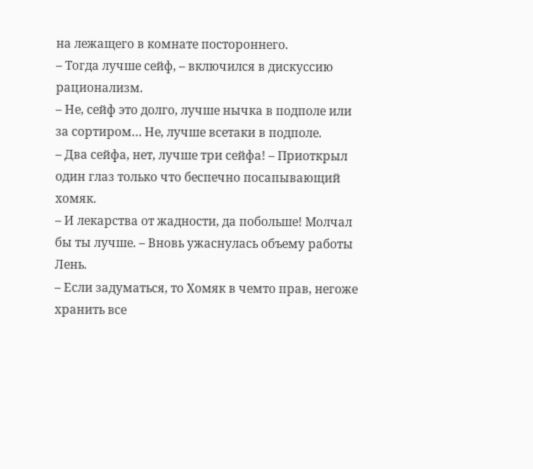на лежащего в комнате постороннего.
– Тогда лучше сейф, – включился в дискуссию рационализм.
– Не, сейф это долго, лучше нычка в подполе или за сортиром… Не, лучше всетаки в подполе.
– Два сейфа, нет, лучше три сейфа! – Приоткрыл один глаз только что беспечно посапывающий хомяк.
– И лекарства от жадности, да побольше! Молчал бы ты лучше. – Вновь ужаснулась объему работы Лень.
– Если задуматься, то Хомяк в чемто прав, негоже хранить все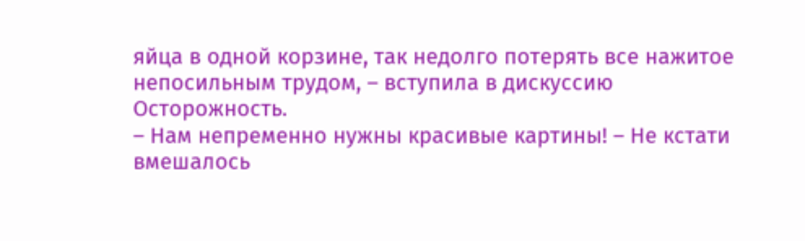яйца в одной корзине, так недолго потерять все нажитое непосильным трудом, – вступила в дискуссию Осторожность.
– Нам непременно нужны красивые картины! – Не кстати вмешалось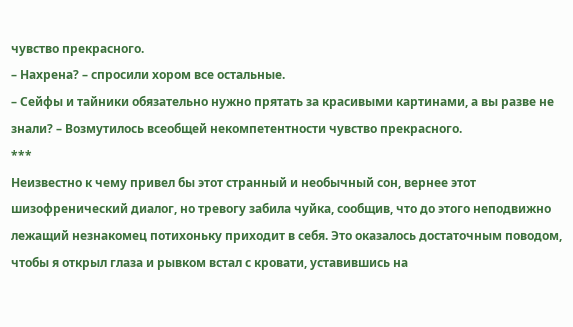чувство прекрасного.
– Нахрена? – спросили хором все остальные.
– Сейфы и тайники обязательно нужно прятать за красивыми картинами, а вы разве не знали? – Возмутилось всеобщей некомпетентности чувство прекрасного.
***
Неизвестно к чему привел бы этот странный и необычный сон, вернее этот шизофренический диалог, но тревогу забила чуйка, сообщив, что до этого неподвижно лежащий незнакомец потихоньку приходит в себя. Это оказалось достаточным поводом, чтобы я открыл глаза и рывком встал с кровати, уставившись на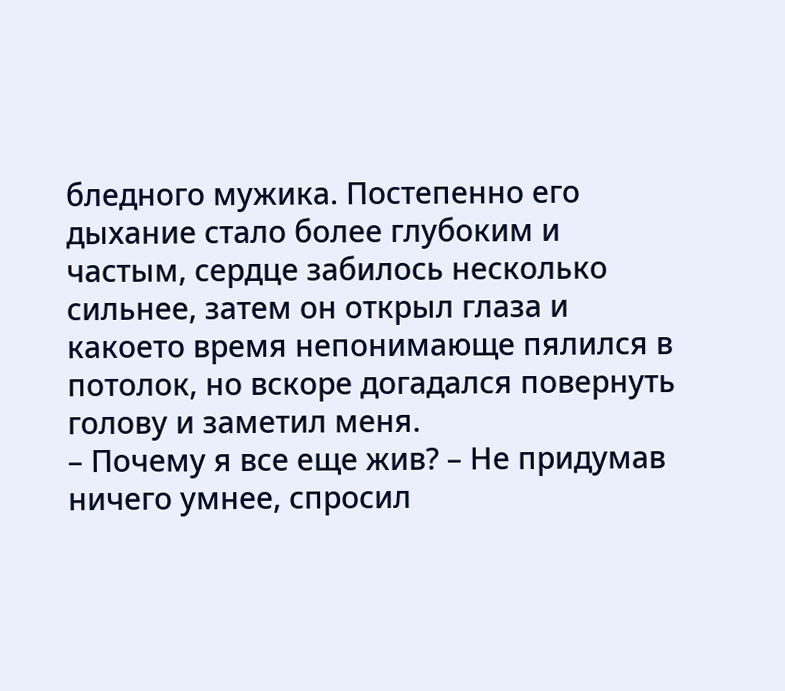бледного мужика. Постепенно его дыхание стало более глубоким и частым, сердце забилось несколько сильнее, затем он открыл глаза и какоето время непонимающе пялился в потолок, но вскоре догадался повернуть голову и заметил меня.
– Почему я все еще жив? – Не придумав ничего умнее, спросил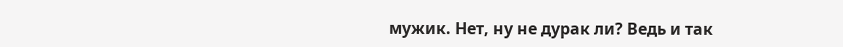мужик. Нет, ну не дурак ли? Ведь и так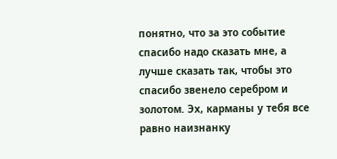понятно, что за это событие спасибо надо сказать мне, а лучше сказать так, чтобы это спасибо звенело серебром и золотом. Эх, карманы у тебя все равно наизнанку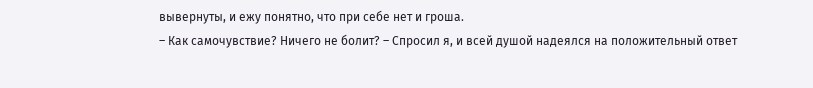вывернуты, и ежу понятно, что при себе нет и гроша.
– Как самочувствие? Ничего не болит? – Спросил я, и всей душой надеялся на положительный ответ